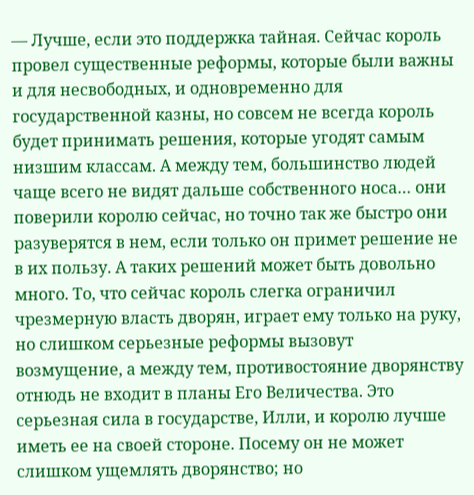— Лучше, если это поддержка тайная. Сейчас король провел существенные реформы, которые были важны и для несвободных, и одновременно для государственной казны, но совсем не всегда король будет принимать решения, которые угодят самым низшим классам. А между тем, большинство людей чаще всего не видят дальше собственного носа… они поверили королю сейчас, но точно так же быстро они разуверятся в нем, если только он примет решение не в их пользу. А таких решений может быть довольно много. То, что сейчас король слегка ограничил чрезмерную власть дворян, играет ему только на руку, но слишком серьезные реформы вызовут возмущение, а между тем, противостояние дворянству отнюдь не входит в планы Его Величества. Это серьезная сила в государстве, Илли, и королю лучше иметь ее на своей стороне. Посему он не может слишком ущемлять дворянство; но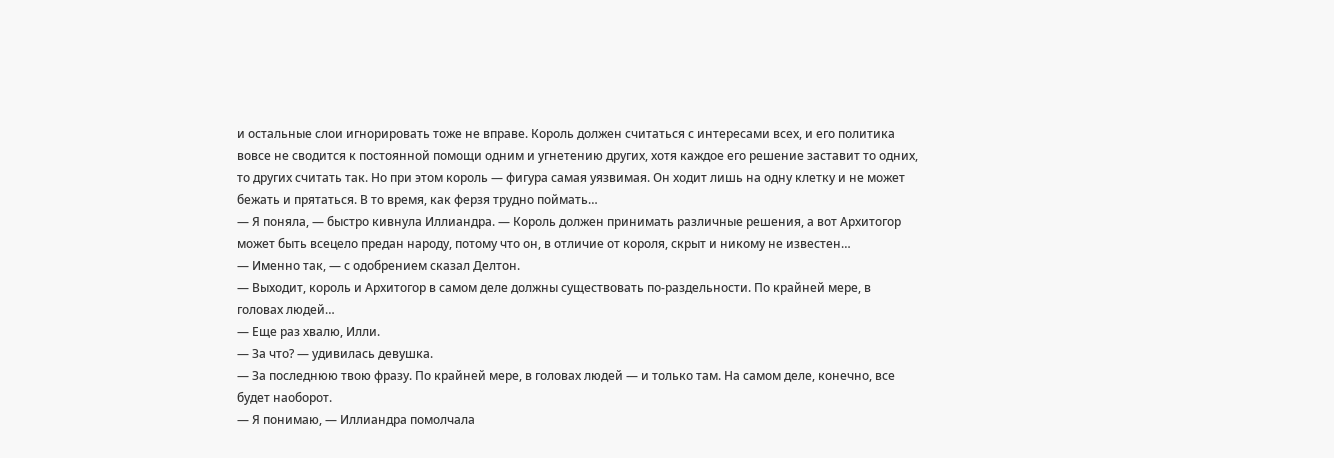и остальные слои игнорировать тоже не вправе. Король должен считаться с интересами всех, и его политика вовсе не сводится к постоянной помощи одним и угнетению других, хотя каждое его решение заставит то одних, то других считать так. Но при этом король — фигура самая уязвимая. Он ходит лишь на одну клетку и не может бежать и прятаться. В то время, как ферзя трудно поймать…
— Я поняла, — быстро кивнула Иллиандра. — Король должен принимать различные решения, а вот Архитогор может быть всецело предан народу, потому что он, в отличие от короля, скрыт и никому не известен…
— Именно так, — с одобрением сказал Делтон.
— Выходит, король и Архитогор в самом деле должны существовать по-раздельности. По крайней мере, в головах людей…
— Еще раз хвалю, Илли.
— За что? — удивилась девушка.
— За последнюю твою фразу. По крайней мере, в головах людей — и только там. На самом деле, конечно, все будет наоборот.
— Я понимаю, — Иллиандра помолчала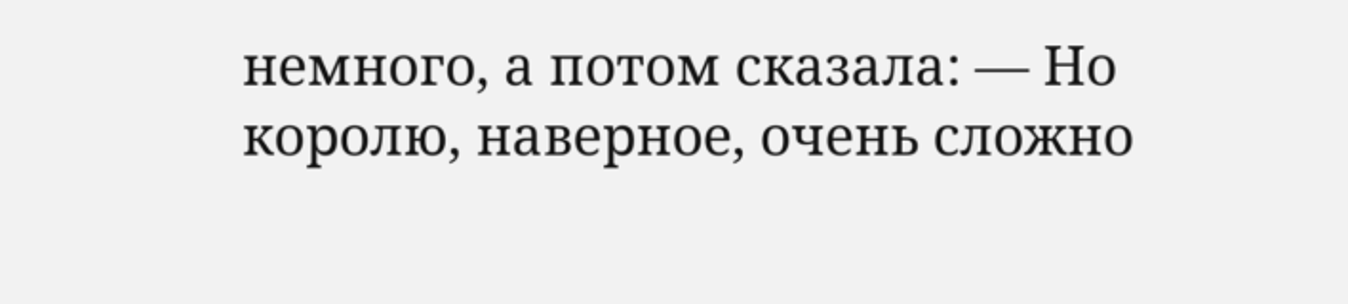немного, а потом сказала: — Но королю, наверное, очень сложно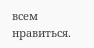всем нравиться.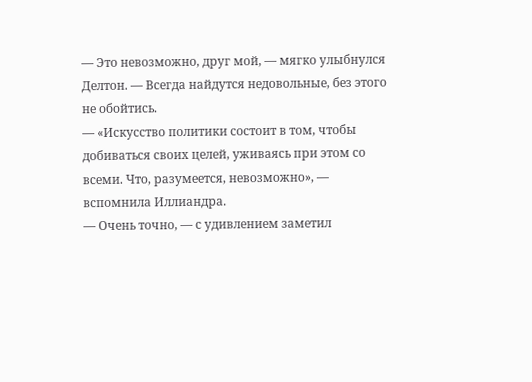— Это невозможно, друг мой, — мягко улыбнулся Делтон. — Всегда найдутся недовольные, без этого не обойтись.
— «Искусство политики состоит в том, чтобы добиваться своих целей, уживаясь при этом со всеми. Что, разумеется, невозможно», — вспомнила Иллиандра.
— Очень точно, — с удивлением заметил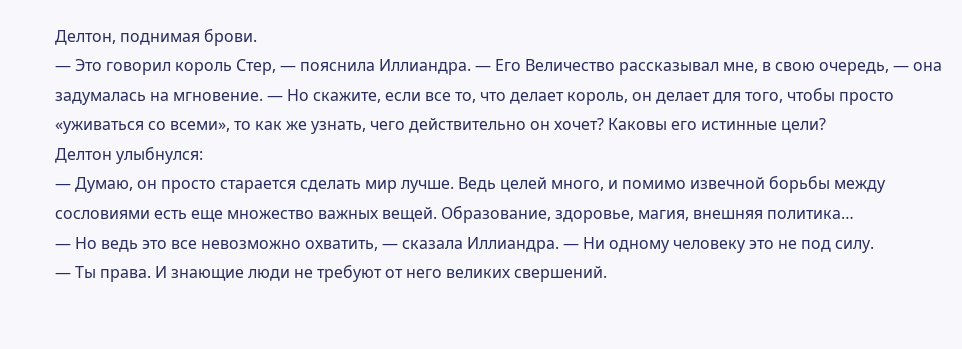Делтон, поднимая брови.
— Это говорил король Стер, — пояснила Иллиандра. — Его Величество рассказывал мне, в свою очередь, — она задумалась на мгновение. — Но скажите, если все то, что делает король, он делает для того, чтобы просто «уживаться со всеми», то как же узнать, чего действительно он хочет? Каковы его истинные цели?
Делтон улыбнулся:
— Думаю, он просто старается сделать мир лучше. Ведь целей много, и помимо извечной борьбы между сословиями есть еще множество важных вещей. Образование, здоровье, магия, внешняя политика…
— Но ведь это все невозможно охватить, — сказала Иллиандра. — Ни одному человеку это не под силу.
— Ты права. И знающие люди не требуют от него великих свершений.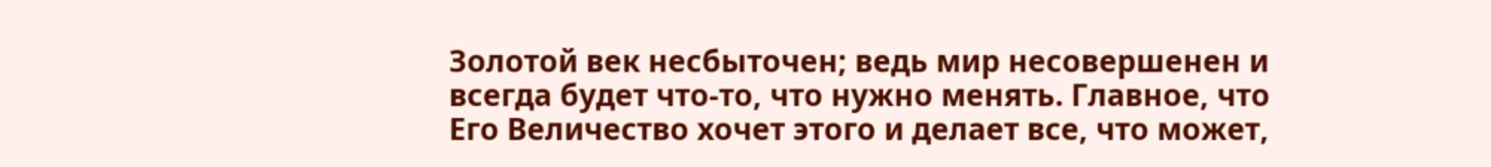Золотой век несбыточен; ведь мир несовершенен и всегда будет что-то, что нужно менять. Главное, что Его Величество хочет этого и делает все, что может,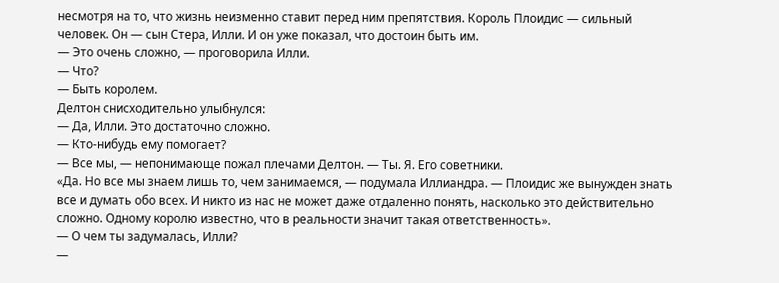несмотря на то, что жизнь неизменно ставит перед ним препятствия. Король Плоидис — сильный человек. Он — сын Стера, Илли. И он уже показал, что достоин быть им.
— Это очень сложно, — проговорила Илли.
— Что?
— Быть королем.
Делтон снисходительно улыбнулся:
— Да, Илли. Это достаточно сложно.
— Кто-нибудь ему помогает?
— Все мы, — непонимающе пожал плечами Делтон. — Ты. Я. Его советники.
«Да. Но все мы знаем лишь то, чем занимаемся, — подумала Иллиандра. — Плоидис же вынужден знать все и думать обо всех. И никто из нас не может даже отдаленно понять, насколько это действительно сложно. Одному королю известно, что в реальности значит такая ответственность».
— О чем ты задумалась, Илли?
—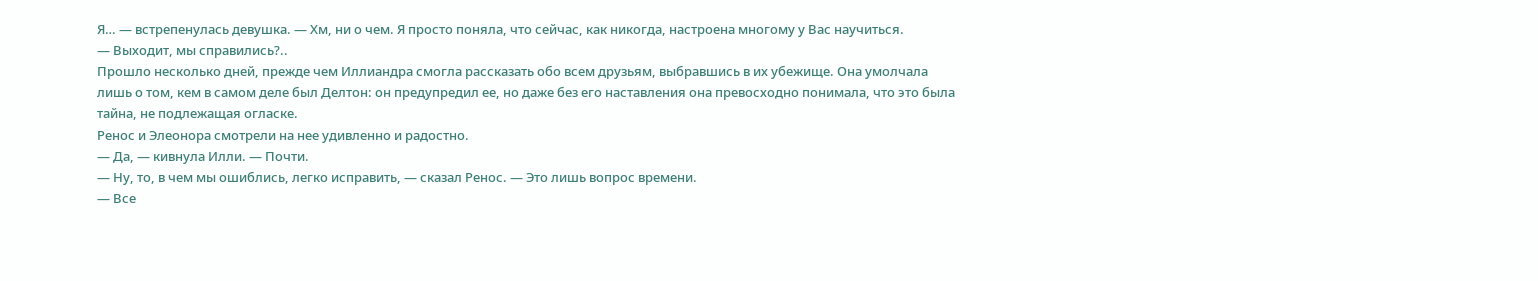Я… — встрепенулась девушка. — Хм, ни о чем. Я просто поняла, что сейчас, как никогда, настроена многому у Вас научиться.
— Выходит, мы справились?..
Прошло несколько дней, прежде чем Иллиандра смогла рассказать обо всем друзьям, выбравшись в их убежище. Она умолчала лишь о том, кем в самом деле был Делтон: он предупредил ее, но даже без его наставления она превосходно понимала, что это была тайна, не подлежащая огласке.
Ренос и Элеонора смотрели на нее удивленно и радостно.
— Да, — кивнула Илли. — Почти.
— Ну, то, в чем мы ошиблись, легко исправить, — сказал Ренос. — Это лишь вопрос времени.
— Все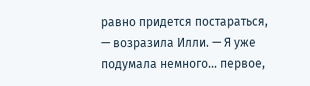равно придется постараться, — возразила Илли. — Я уже подумала немного… первое,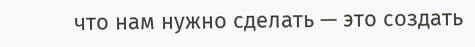что нам нужно сделать — это создать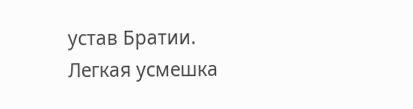устав Братии.
Легкая усмешка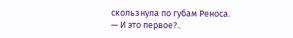скользнула по губам Реноса.
— И это первое?..